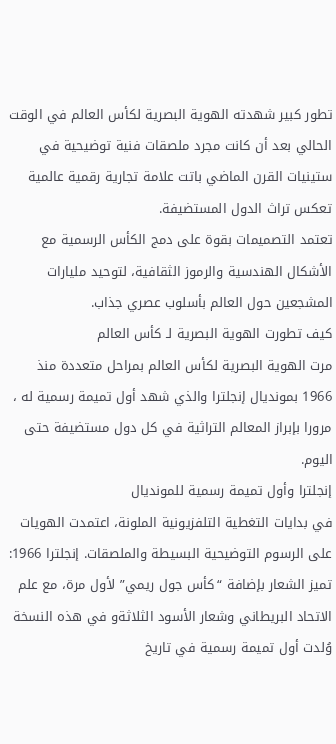تطور كبير شهدته الهوية البصرية لكأس العالم في الوقت الحالي بعد أن كانت مجرد ملصقات فنية توضيحية في ستينيات القرن الماضي باتت علامة تجارية رقمية عالمية تعكس تراث الدول المستضيفة.
تعتمد التصميمات بقوة على دمج الكأس الرسمية مع الأشكال الهندسية والرموز الثقافية، لتوحيد مليارات المشجعين حول العالم بأسلوب عصري جذاب.
كيف تطورت الهوية البصرية لـ كأس العالم
مرت الهوية البصرية لكأس العالم بمراحل متعددة منذ 1966 بمونديال إنجلترا والذي شهد أول تميمة رسمية له ، مرورا بإبراز المعالم التراثية في كل دول مستضيفة حتى اليوم.
إنجلترا وأول تميمة رسمية للمونديال
في بدايات التغطية التلفزيونية الملونة، اعتمدت الهويات على الرسوم التوضيحية البسيطة والملصقات. إنجلترا 1966: تميز الشعار بإضافة “كأس جول ريمي” لأول مرة، مع علم الاتحاد البريطاني وشعار الأسود الثلاثةو في هذه النسخة وُلدت أول تميمة رسمية في تاريخ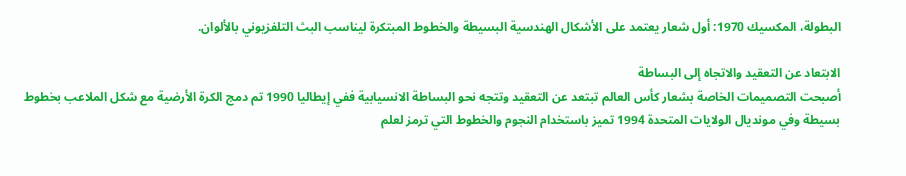البطولة، المكسيك 1970: أول شعار يعتمد على الأشكال الهندسية البسيطة والخطوط المبتكرة ليناسب البث التلفزيوني بالألوان.

الابتعاد عن التعقيد والاتجاه إلى البساطة
أصبحت التصميمات الخاصة بشعار كأس العالم تبتعد عن التعقيد وتتجه نحو البساطة الانسيابية ففي إيطاليا 1990 تم دمج الكرة الأرضية مع شكل الملاعب بخطوط بسيطة وفي مونديال الولايات المتحدة 1994 تميز باستخدام النجوم والخطوط التي ترمز لعلم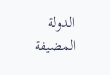الدولة المضيفة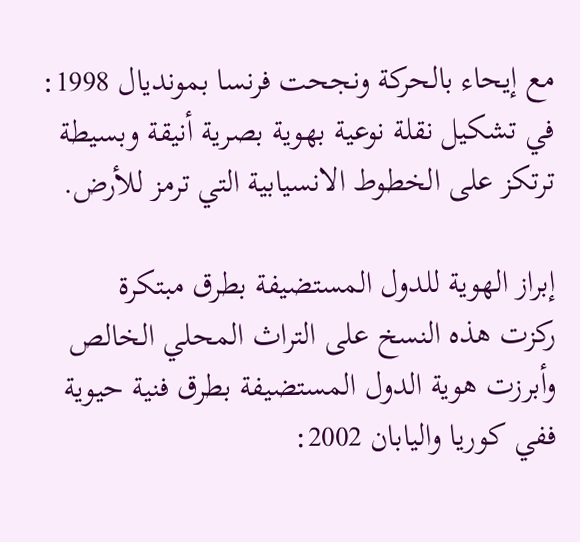مع إيحاء بالحركة ونجحت فرنسا بمونديال 1998: في تشكيل نقلة نوعية بهوية بصرية أنيقة وبسيطة ترتكز على الخطوط الانسيابية التي ترمز للأرض.

إبراز الهوية للدول المستضيفة بطرق مبتكرة
ركزت هذه النسخ على التراث المحلي الخالص وأبرزت هوية الدول المستضيفة بطرق فنية حيوية ففي كوريا واليابان 2002: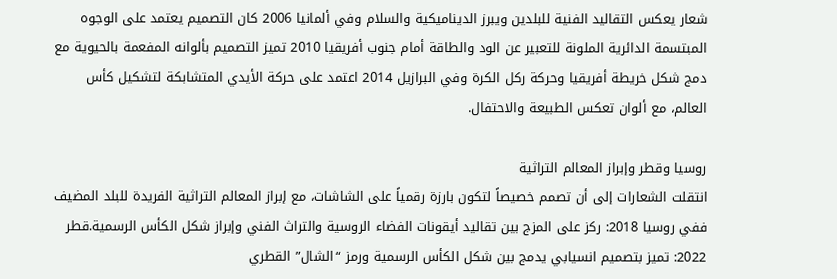شعار يعكس التقاليد الفنية للبلدين ويبرز الديناميكية والسلام وفي ألمانيا 2006 كان التصميم يعتمد على الوجوه المبتسمة الدائرية الملونة للتعبير عن الود والطاقة أمام جنوب أفريقيا 2010 تميز التصميم بألوانه المفعمة بالحيوية مع دمج شكل خريطة أفريقيا وحركة ركل الكرة وفي البرازيل 2014 اعتمد على حركة الأيدي المتشابكة لتشكيل كأس العالم، مع ألوان تعكس الطبيعة والاحتفال.

روسيا وقطر وإبراز المعالم التراثية
انتقلت الشعارات إلى أن تصمم خصيصاً لتكون بارزة رقمياً على الشاشات، مع إبراز المعالم التراثية الفريدة للبلد المضيف ففي روسيا 2018: ركز على المزج بين تقاليد أيقونات الفضاء الروسية والتراث الفني وإبراز شكل الكأس الرسمية.قطر 2022: تميز بتصميم انسيابي يدمج بين شكل الكأس الرسمية ورمز “الشال” القطري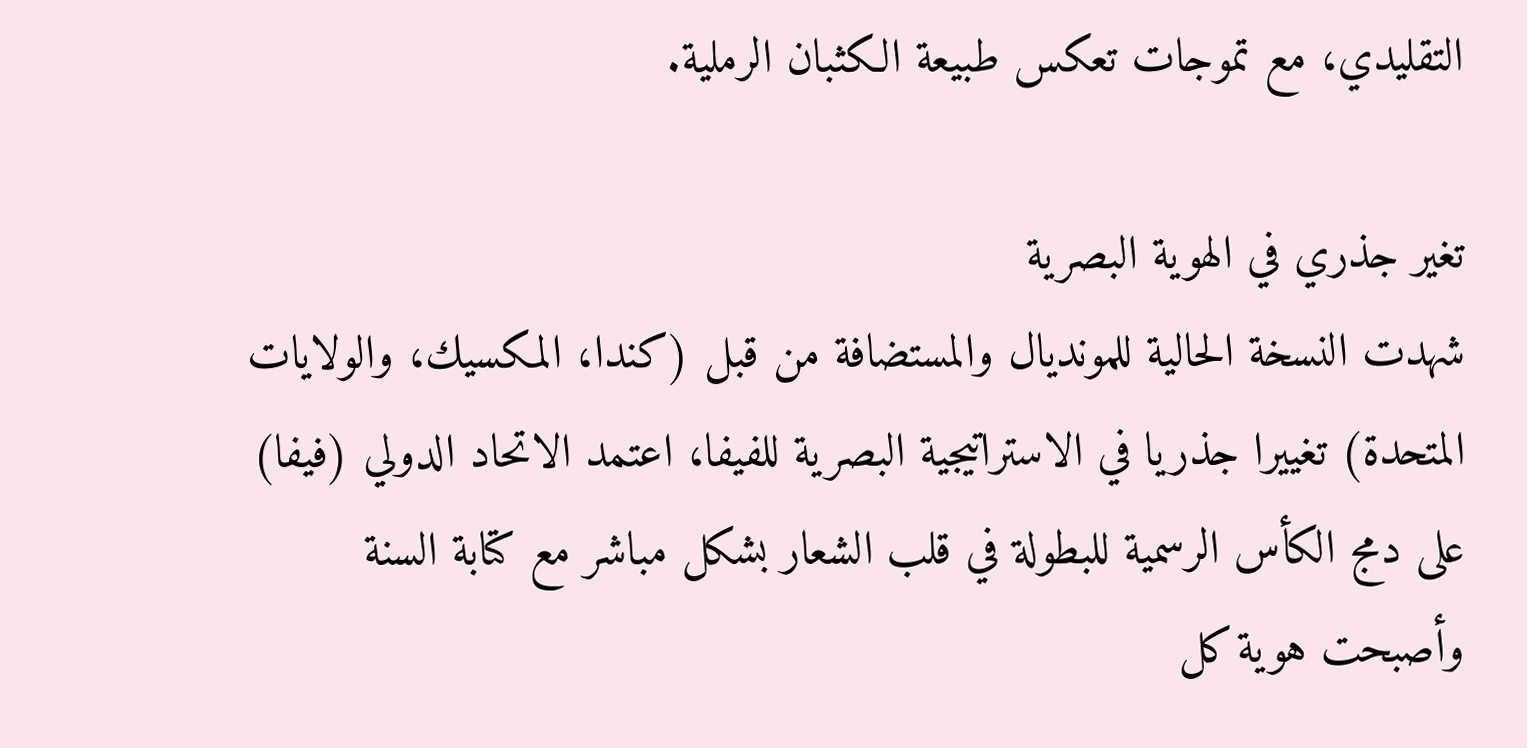التقليدي، مع تموجات تعكس طبيعة الكثبان الرملية.

تغير جذري في الهوية البصرية
شهدت النسخة الحالية للمونديال والمستضافة من قبل (كندا، المكسيك، والولايات المتحدة) تغييرا جذريا في الاستراتيجية البصرية للفيفا، اعتمد الاتحاد الدولي (فيفا) على دمج الكأس الرسمية للبطولة في قلب الشعار بشكل مباشر مع كتابة السنة وأصبحت هوية كل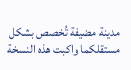مدينة مضيفة تُخصص بشكل مستقلكما واكبت هذه النسخة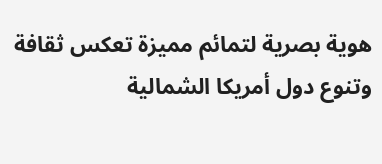هوية بصرية لتمائم مميزة تعكس ثقافة وتنوع دول أمريكا الشمالية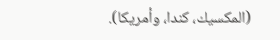(المكسيك، كندا، وأمريكا).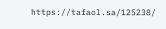https://tafaol.sa/125238/